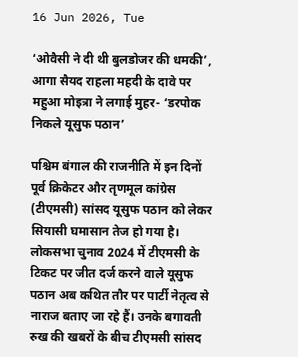16 Jun 2026, Tue

‘ओवैसी ने दी थी बुलडोजर की धमकी’, आगा सैयद राहला महदी के दावे पर महुआ मोइत्रा ने लगाई मुहर- ‘डरपोक निकले यूसुफ पठान’

पश्चिम बंगाल की राजनीति में इन दिनों पूर्व क्रिकेटर और तृणमूल कांग्रेस (टीएमसी) सांसद यूसुफ पठान को लेकर सियासी घमासान तेज हो गया है। लोकसभा चुनाव 2024 में टीएमसी के टिकट पर जीत दर्ज करने वाले यूसुफ पठान अब कथित तौर पर पार्टी नेतृत्व से नाराज बताए जा रहे हैं। उनके बगावती रुख की खबरों के बीच टीएमसी सांसद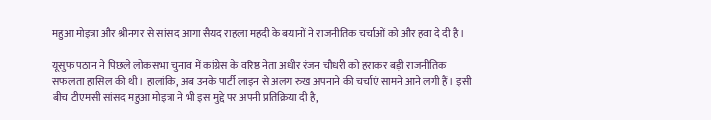महुआ मोइत्रा और श्रीनगर से सांसद आगा सैयद राहला महदी के बयानों ने राजनीतिक चर्चाओं को और हवा दे दी है।

यूसुफ पठान ने पिछले लोकसभा चुनाव में कांग्रेस के वरिष्ठ नेता अधीर रंजन चौधरी को हराकर बड़ी राजनीतिक सफलता हासिल की थी। हालांकि, अब उनके पार्टी लाइन से अलग रुख अपनाने की चर्चाएं सामने आने लगी हैं। इसी बीच टीएमसी सांसद महुआ मोइत्रा ने भी इस मुद्दे पर अपनी प्रतिक्रिया दी है,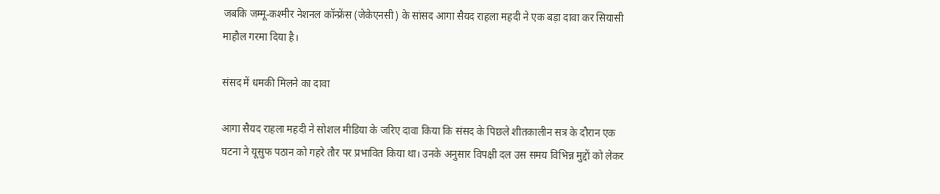जबकि जम्मू-कश्मीर नेशनल कॉन्फ्रेंस (जेकेएनसी) के सांसद आगा सैयद राहला महदी ने एक बड़ा दावा कर सियासी माहौल गरमा दिया है।

संसद में धमकी मिलने का दावा

आगा सैयद राहला महदी ने सोशल मीडिया के जरिए दावा किया कि संसद के पिछले शीतकालीन सत्र के दौरान एक घटना ने यूसुफ पठान को गहरे तौर पर प्रभावित किया था। उनके अनुसार विपक्षी दल उस समय विभिन्न मुद्दों को लेकर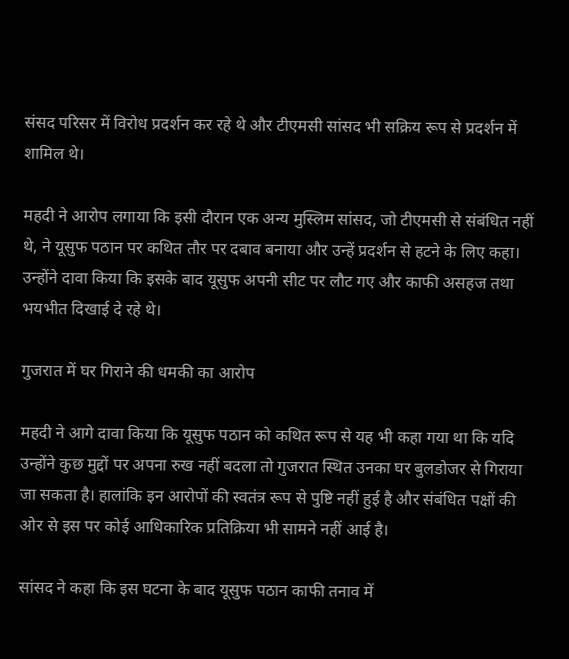संसद परिसर में विरोध प्रदर्शन कर रहे थे और टीएमसी सांसद भी सक्रिय रूप से प्रदर्शन में शामिल थे।

महदी ने आरोप लगाया कि इसी दौरान एक अन्य मुस्लिम सांसद, जो टीएमसी से संबंधित नहीं थे, ने यूसुफ पठान पर कथित तौर पर दबाव बनाया और उन्हें प्रदर्शन से हटने के लिए कहा। उन्होंने दावा किया कि इसके बाद यूसुफ अपनी सीट पर लौट गए और काफी असहज तथा भयभीत दिखाई दे रहे थे।

गुजरात में घर गिराने की धमकी का आरोप

महदी ने आगे दावा किया कि यूसुफ पठान को कथित रूप से यह भी कहा गया था कि यदि उन्होंने कुछ मुद्दों पर अपना रुख नहीं बदला तो गुजरात स्थित उनका घर बुलडोजर से गिराया जा सकता है। हालांकि इन आरोपों की स्वतंत्र रूप से पुष्टि नहीं हुई है और संबंधित पक्षों की ओर से इस पर कोई आधिकारिक प्रतिक्रिया भी सामने नहीं आई है।

सांसद ने कहा कि इस घटना के बाद यूसुफ पठान काफी तनाव में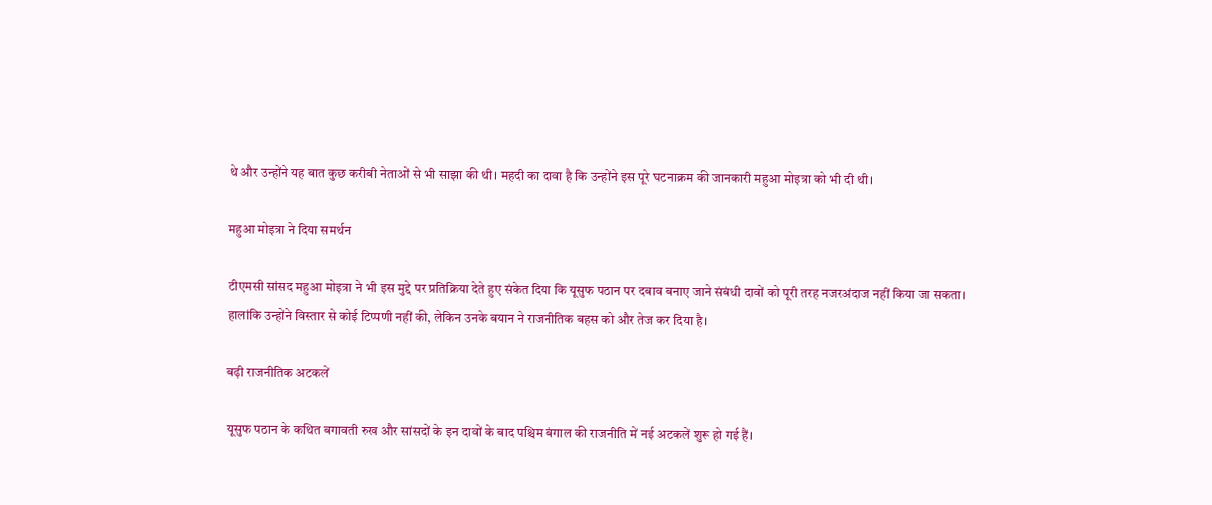थे और उन्होंने यह बात कुछ करीबी नेताओं से भी साझा की थी। महदी का दावा है कि उन्होंने इस पूरे घटनाक्रम की जानकारी महुआ मोइत्रा को भी दी थी।

महुआ मोइत्रा ने दिया समर्थन

टीएमसी सांसद महुआ मोइत्रा ने भी इस मुद्दे पर प्रतिक्रिया देते हुए संकेत दिया कि यूसुफ पठान पर दबाव बनाए जाने संबंधी दावों को पूरी तरह नजरअंदाज नहीं किया जा सकता। हालांकि उन्होंने विस्तार से कोई टिप्पणी नहीं की, लेकिन उनके बयान ने राजनीतिक बहस को और तेज कर दिया है।

बढ़ी राजनीतिक अटकलें

यूसुफ पठान के कथित बगावती रुख और सांसदों के इन दावों के बाद पश्चिम बंगाल की राजनीति में नई अटकलें शुरू हो गई हैं।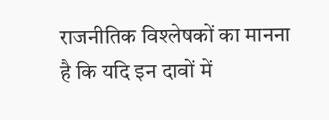राजनीतिक विश्लेषकों का मानना है कि यदि इन दावों में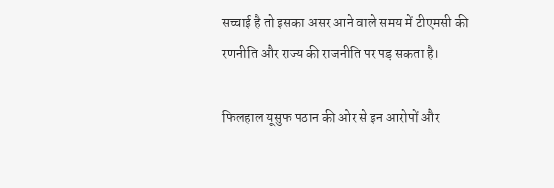सच्चाई है तो इसका असर आने वाले समय में टीएमसी की रणनीति और राज्य की राजनीति पर पड़ सकता है।

फिलहाल यूसुफ पठान की ओर से इन आरोपों और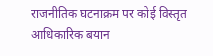राजनीतिक घटनाक्रम पर कोई विस्तृत आधिकारिक बयान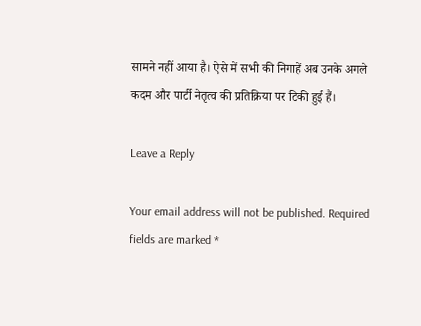सामने नहीं आया है। ऐसे में सभी की निगाहें अब उनके अगले कदम और पार्टी नेतृत्व की प्रतिक्रिया पर टिकी हुई हैं।

Leave a Reply

Your email address will not be published. Required fields are marked *